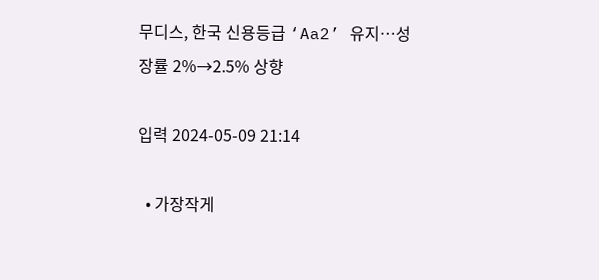무디스, 한국 신용등급 ‘Aa2’ 유지…성장률 2%→2.5% 상향

입력 2024-05-09 21:14

  • 가장작게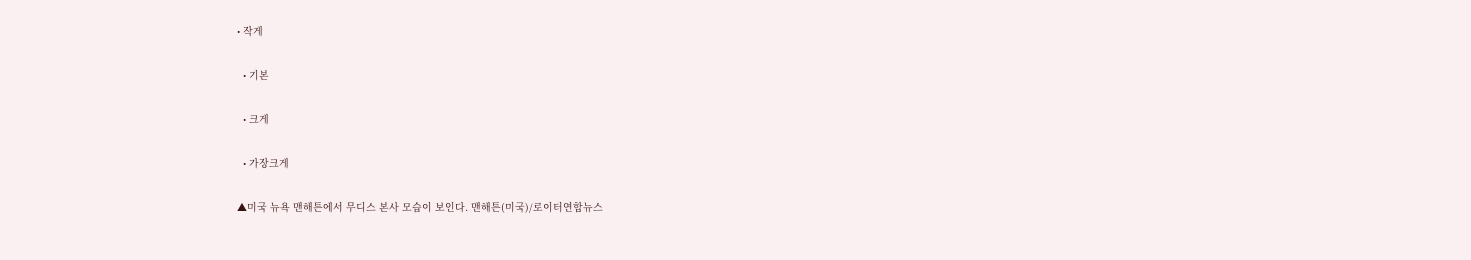• 작게

  • 기본

  • 크게

  • 가장크게

▲미국 뉴욕 맨해튼에서 무디스 본사 모습이 보인다. 맨해튼(미국)/로이터연합뉴스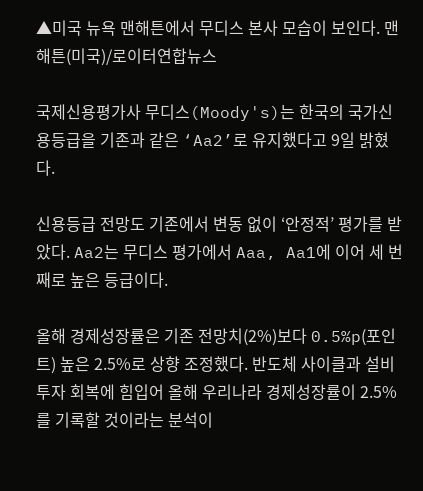▲미국 뉴욕 맨해튼에서 무디스 본사 모습이 보인다. 맨해튼(미국)/로이터연합뉴스

국제신용평가사 무디스(Moody's)는 한국의 국가신용등급을 기존과 같은 ‘Aa2’로 유지했다고 9일 밝혔다.

신용등급 전망도 기존에서 변동 없이 ‘안정적’ 평가를 받았다. Aa2는 무디스 평가에서 Aaa, Aa1에 이어 세 번째로 높은 등급이다.

올해 경제성장률은 기존 전망치(2%)보다 0.5%p(포인트) 높은 2.5%로 상향 조정했다. 반도체 사이클과 설비투자 회복에 힘입어 올해 우리나라 경제성장률이 2.5%를 기록할 것이라는 분석이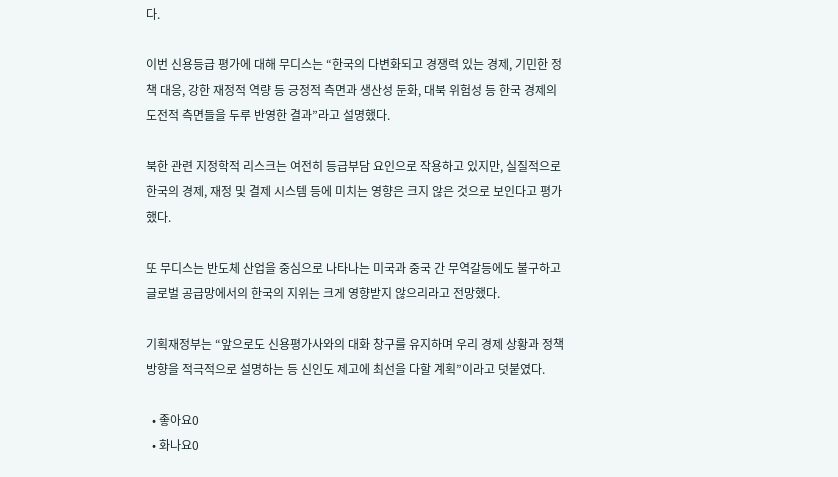다.

이번 신용등급 평가에 대해 무디스는 “한국의 다변화되고 경쟁력 있는 경제, 기민한 정책 대응, 강한 재정적 역량 등 긍정적 측면과 생산성 둔화, 대북 위험성 등 한국 경제의 도전적 측면들을 두루 반영한 결과”라고 설명했다.

북한 관련 지정학적 리스크는 여전히 등급부담 요인으로 작용하고 있지만, 실질적으로 한국의 경제, 재정 및 결제 시스템 등에 미치는 영향은 크지 않은 것으로 보인다고 평가했다.

또 무디스는 반도체 산업을 중심으로 나타나는 미국과 중국 간 무역갈등에도 불구하고 글로벌 공급망에서의 한국의 지위는 크게 영향받지 않으리라고 전망했다.

기획재정부는 “앞으로도 신용평가사와의 대화 창구를 유지하며 우리 경제 상황과 정책 방향을 적극적으로 설명하는 등 신인도 제고에 최선을 다할 계획”이라고 덧붙였다.

  • 좋아요0
  • 화나요0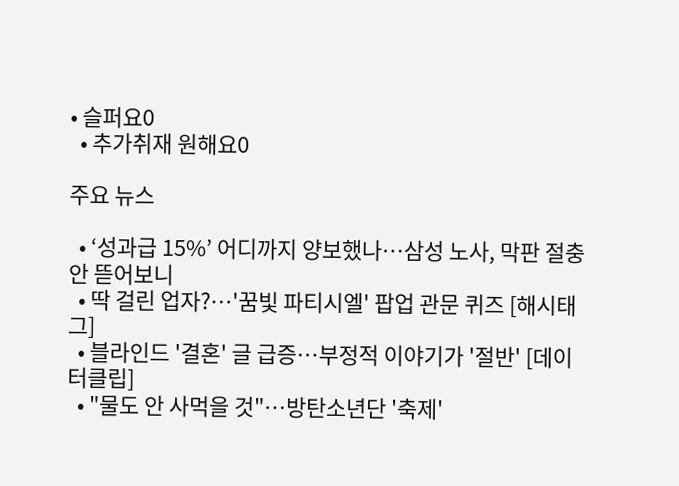• 슬퍼요0
  • 추가취재 원해요0

주요 뉴스

  • ‘성과급 15%’ 어디까지 양보했나…삼성 노사, 막판 절충안 뜯어보니
  • 딱 걸린 업자?…'꿈빛 파티시엘' 팝업 관문 퀴즈 [해시태그]
  • 블라인드 '결혼' 글 급증…부정적 이야기가 '절반' [데이터클립]
  • "물도 안 사먹을 것"⋯방탄소년단 '축제'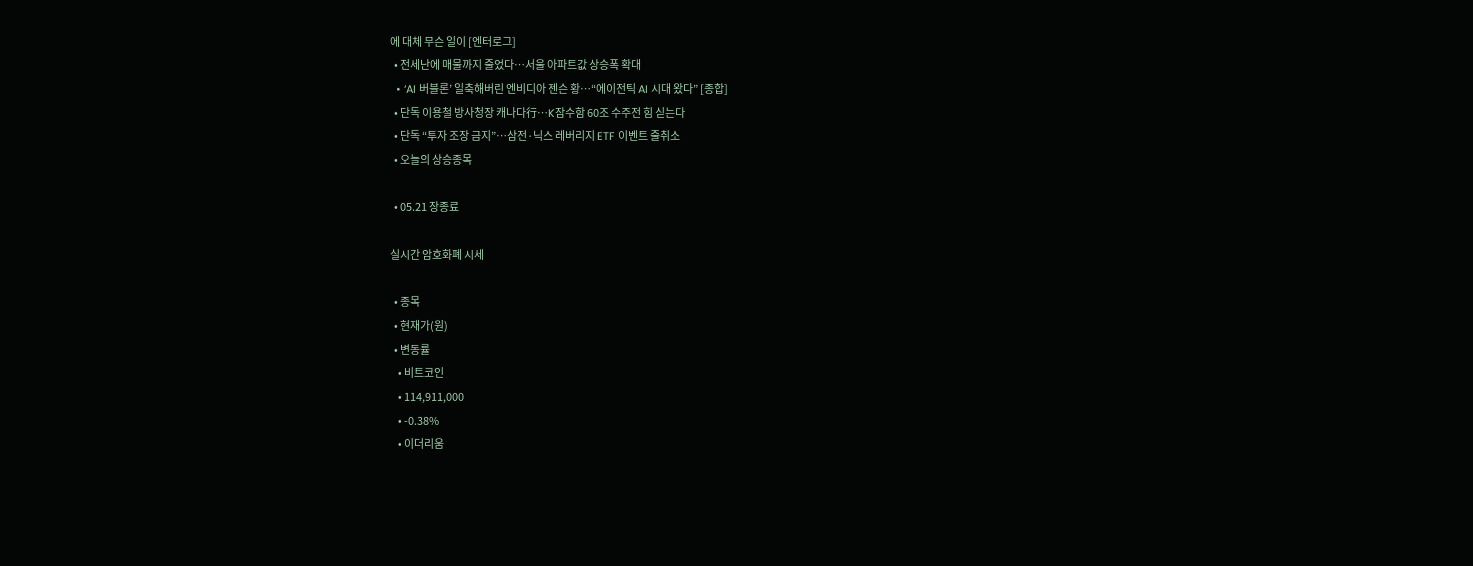에 대체 무슨 일이 [엔터로그]
  • 전세난에 매물까지 줄었다…서울 아파트값 상승폭 확대
  • ‘AI 버블론’ 일축해버린 엔비디아 젠슨 황⋯“에이전틱 AI 시대 왔다” [종합]
  • 단독 이용철 방사청장 캐나다行…K잠수함 60조 수주전 힘 싣는다
  • 단독 “투자 조장 금지”…삼전·닉스 레버리지 ETF 이벤트 줄취소
  • 오늘의 상승종목

  • 05.21 장종료

실시간 암호화폐 시세

  • 종목
  • 현재가(원)
  • 변동률
    • 비트코인
    • 114,911,000
    • -0.38%
    • 이더리움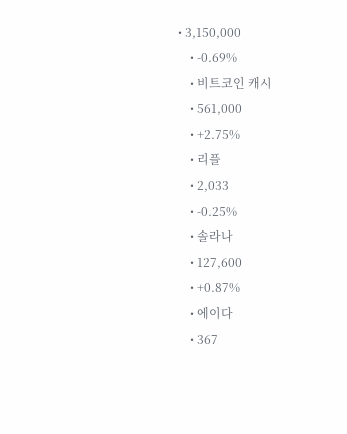• 3,150,000
    • -0.69%
    • 비트코인 캐시
    • 561,000
    • +2.75%
    • 리플
    • 2,033
    • -0.25%
    • 솔라나
    • 127,600
    • +0.87%
    • 에이다
    • 367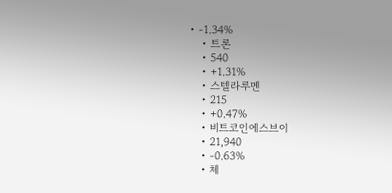• -1.34%
    • 트론
    • 540
    • +1.31%
    • 스텔라루멘
    • 215
    • +0.47%
    • 비트코인에스브이
    • 21,940
    • -0.63%
    • 체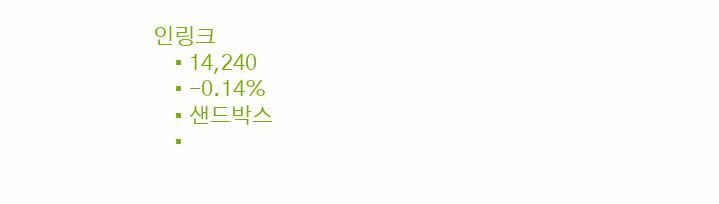인링크
    • 14,240
    • -0.14%
    • 샌드박스
    •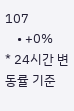107
    • +0%
* 24시간 변동률 기준